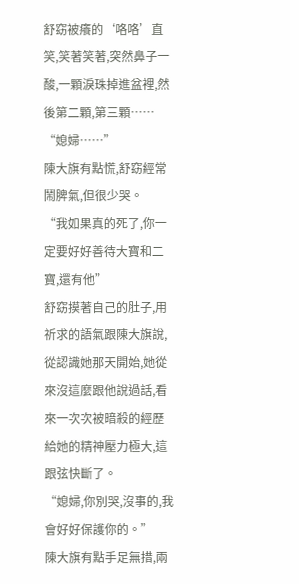舒窈被癢的‘咯咯’直笑,笑著笑著,突然鼻子一酸,一顆淚珠掉進盆裡,然後第二顆,第三顆……
“媳婦……”
陳大旗有點慌,舒窈經常鬧脾氣,但很少哭。
“我如果真的死了,你一定要好好善待大寶和二寶,還有他”
舒窈摸著自己的肚子,用祈求的語氣跟陳大旗說,從認識她那天開始,她從來沒這麼跟他說過話,看來一次次被暗殺的經歷給她的精神壓力極大,這跟弦快斷了。
“媳婦,你別哭,沒事的,我會好好保護你的。”
陳大旗有點手足無措,兩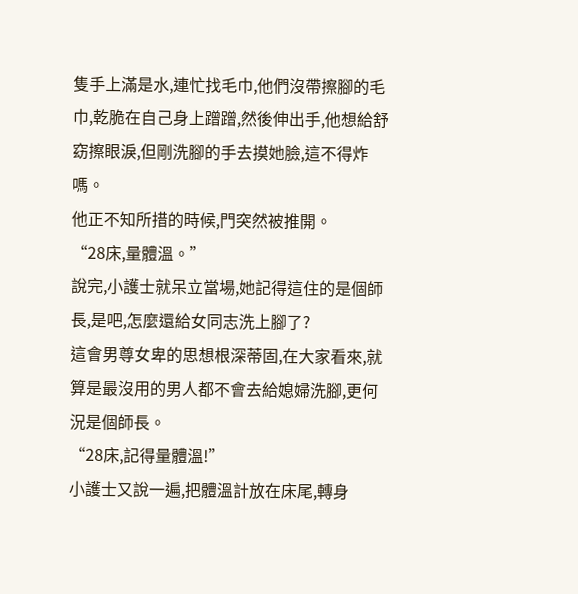隻手上滿是水,連忙找毛巾,他們沒帶擦腳的毛巾,乾脆在自己身上蹭蹭,然後伸出手,他想給舒窈擦眼淚,但剛洗腳的手去摸她臉,這不得炸嗎。
他正不知所措的時候,門突然被推開。
“28床,量體溫。”
說完,小護士就呆立當場,她記得這住的是個師長,是吧,怎麼還給女同志洗上腳了?
這會男尊女卑的思想根深蒂固,在大家看來,就算是最沒用的男人都不會去給媳婦洗腳,更何況是個師長。
“28床,記得量體溫!”
小護士又說一遍,把體溫計放在床尾,轉身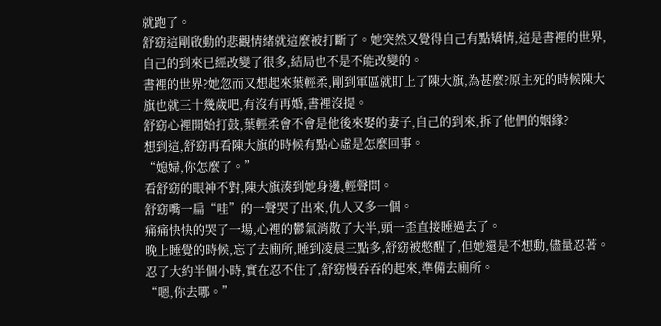就跑了。
舒窈這剛啟動的悲觀情緒就這麼被打斷了。她突然又覺得自己有點矯情,這是書裡的世界,自己的到來已經改變了很多,結局也不是不能改變的。
書裡的世界?她忽而又想起來葉輕柔,剛到軍區就盯上了陳大旗,為甚麼?原主死的時候陳大旗也就三十幾歲吧,有沒有再婚,書裡沒提。
舒窈心裡開始打鼓,葉輕柔會不會是他後來娶的妻子,自己的到來,拆了他們的姻緣?
想到這,舒窈再看陳大旗的時候有點心虛是怎麼回事。
“媳婦,你怎麼了。”
看舒窈的眼神不對,陳大旗湊到她身邊,輕聲問。
舒窈嘴一扁“哇”的一聲哭了出來,仇人又多一個。
痛痛快快的哭了一場,心裡的鬱氣消散了大半,頭一歪直接睡過去了。
晚上睡覺的時候,忘了去廁所,睡到凌晨三點多,舒窈被憋醒了,但她還是不想動,儘量忍著。
忍了大約半個小時,實在忍不住了,舒窈慢吞吞的起來,準備去廁所。
“嗯,你去哪。”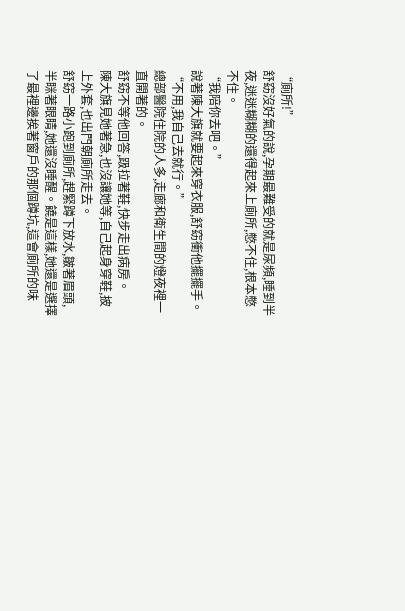“廁所!”
舒窈沒好氣的說,孕期最難受的就是尿頻,睡到半夜,迷迷糊糊的還得起來上廁所,憋不住,根本憋不住。
“我陪你去吧。”
說著陳大旗就要起來穿衣服,舒窈衝他擺擺手。
“不用,我自己去就行。”
總部醫院住院的人多,走廊和衛生間的燈夜裡一直開著的。
舒窈不等他回答,趿拉著鞋,快步走出病房。
陳大旗見她著急,也沒讓她等,自己起身穿鞋,披上外套,也出門朝廁所走去。
舒窈一路小跑到廁所,趕緊蹲下放水,皺著眉頭,半眯著眼睛,她還沒睡醒。饒是這樣,她還是選擇了最裡邊挨著窗戶的那個蹲坑,這會廁所的味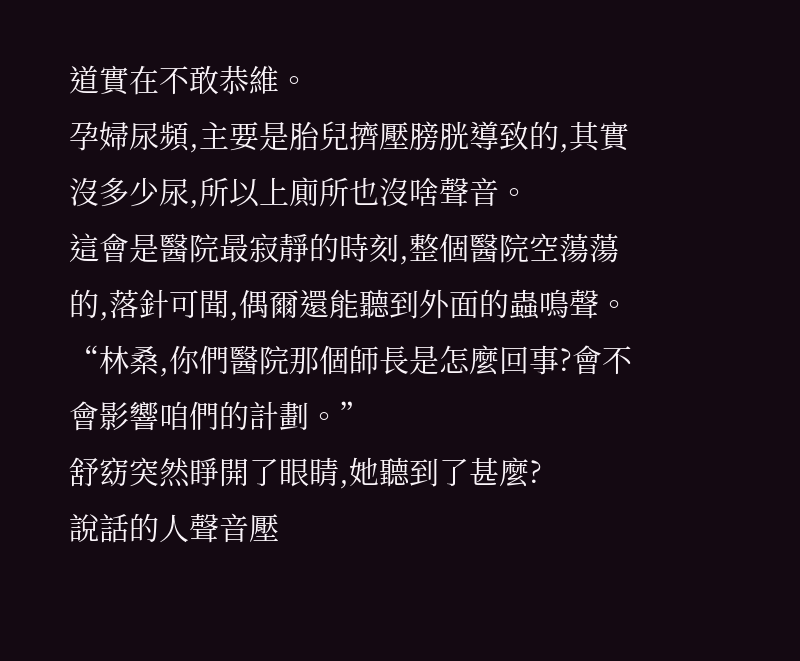道實在不敢恭維。
孕婦尿頻,主要是胎兒擠壓膀胱導致的,其實沒多少尿,所以上廁所也沒啥聲音。
這會是醫院最寂靜的時刻,整個醫院空蕩蕩的,落針可聞,偶爾還能聽到外面的蟲鳴聲。
“林桑,你們醫院那個師長是怎麼回事?會不會影響咱們的計劃。”
舒窈突然睜開了眼睛,她聽到了甚麼?
說話的人聲音壓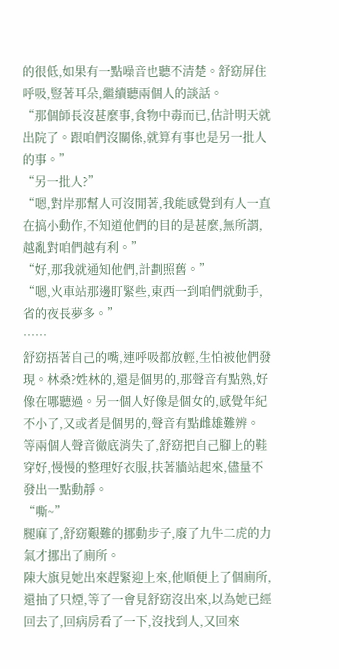的很低,如果有一點噪音也聽不清楚。舒窈屏住呼吸,豎著耳朵,繼續聽兩個人的談話。
“那個師長沒甚麼事,食物中毒而已,估計明天就出院了。跟咱們沒關係,就算有事也是另一批人的事。”
“另一批人?”
“嗯,對岸那幫人可沒閒著,我能感覺到有人一直在搞小動作,不知道他們的目的是甚麼,無所謂,越亂對咱們越有利。”
“好,那我就通知他們,計劃照舊。”
“嗯,火車站那邊盯緊些,東西一到咱們就動手,省的夜長夢多。”
……
舒窈捂著自己的嘴,連呼吸都放輕,生怕被他們發現。林桑?姓林的,還是個男的,那聲音有點熟,好像在哪聽過。另一個人好像是個女的,感覺年紀不小了,又或者是個男的,聲音有點雌雄難辨。
等兩個人聲音徹底消失了,舒窈把自己腳上的鞋穿好,慢慢的整理好衣服,扶著牆站起來,儘量不發出一點動靜。
“嘶~”
腿麻了,舒窈艱難的挪動步子,廢了九牛二虎的力氣才挪出了廁所。
陳大旗見她出來趕緊迎上來,他順便上了個廁所,還抽了只煙,等了一會見舒窈沒出來,以為她已經回去了,回病房看了一下,沒找到人,又回來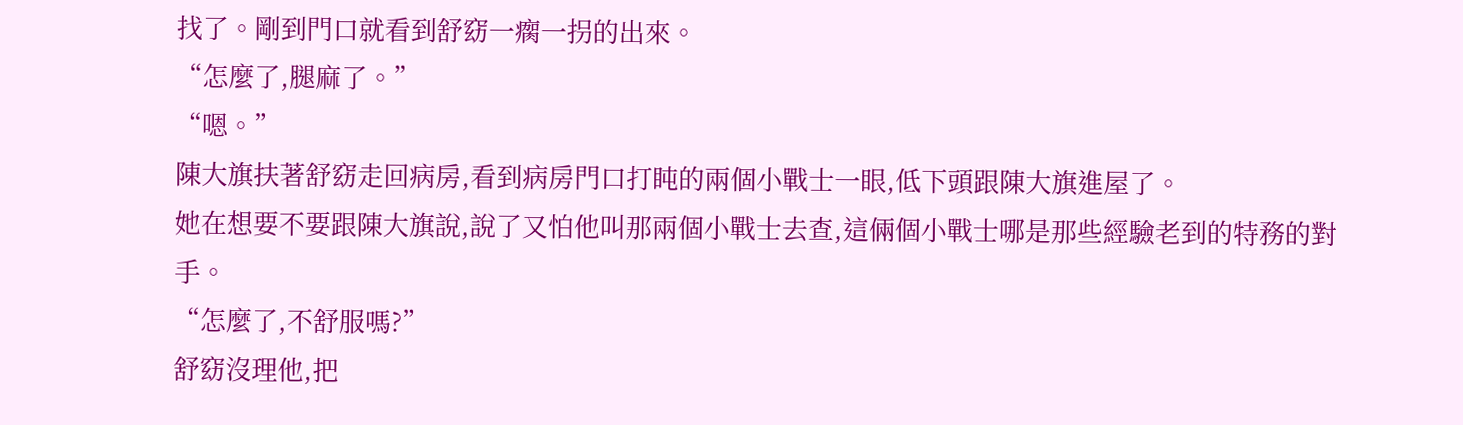找了。剛到門口就看到舒窈一瘸一拐的出來。
“怎麼了,腿麻了。”
“嗯。”
陳大旗扶著舒窈走回病房,看到病房門口打盹的兩個小戰士一眼,低下頭跟陳大旗進屋了。
她在想要不要跟陳大旗說,說了又怕他叫那兩個小戰士去查,這倆個小戰士哪是那些經驗老到的特務的對手。
“怎麼了,不舒服嗎?”
舒窈沒理他,把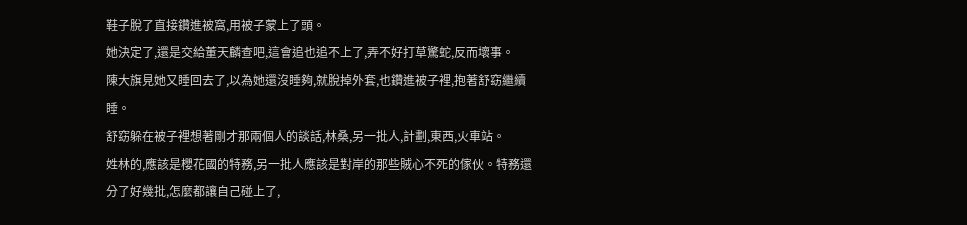鞋子脫了直接鑽進被窩,用被子蒙上了頭。
她決定了,還是交給董天麟查吧,這會追也追不上了,弄不好打草驚蛇,反而壞事。
陳大旗見她又睡回去了,以為她還沒睡夠,就脫掉外套,也鑽進被子裡,抱著舒窈繼續睡。
舒窈躲在被子裡想著剛才那兩個人的談話,林桑,另一批人,計劃,東西,火車站。
姓林的,應該是櫻花國的特務,另一批人應該是對岸的那些賊心不死的傢伙。特務還分了好幾批,怎麼都讓自己碰上了,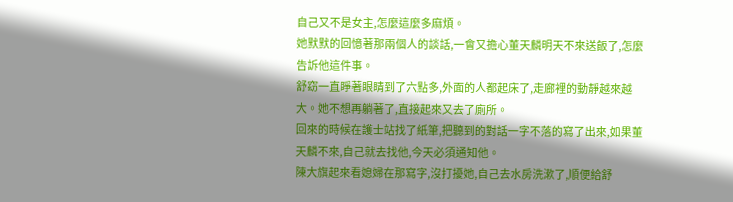自己又不是女主,怎麼這麼多麻煩。
她默默的回憶著那兩個人的談話,一會又擔心董天麟明天不來送飯了,怎麼告訴他這件事。
舒窈一直睜著眼睛到了六點多,外面的人都起床了,走廊裡的動靜越來越大。她不想再躺著了,直接起來又去了廁所。
回來的時候在護士站找了紙筆,把聽到的對話一字不落的寫了出來,如果董天麟不來,自己就去找他,今天必須通知他。
陳大旗起來看媳婦在那寫字,沒打擾她,自己去水房洗漱了,順便給舒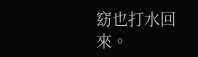窈也打水回來。